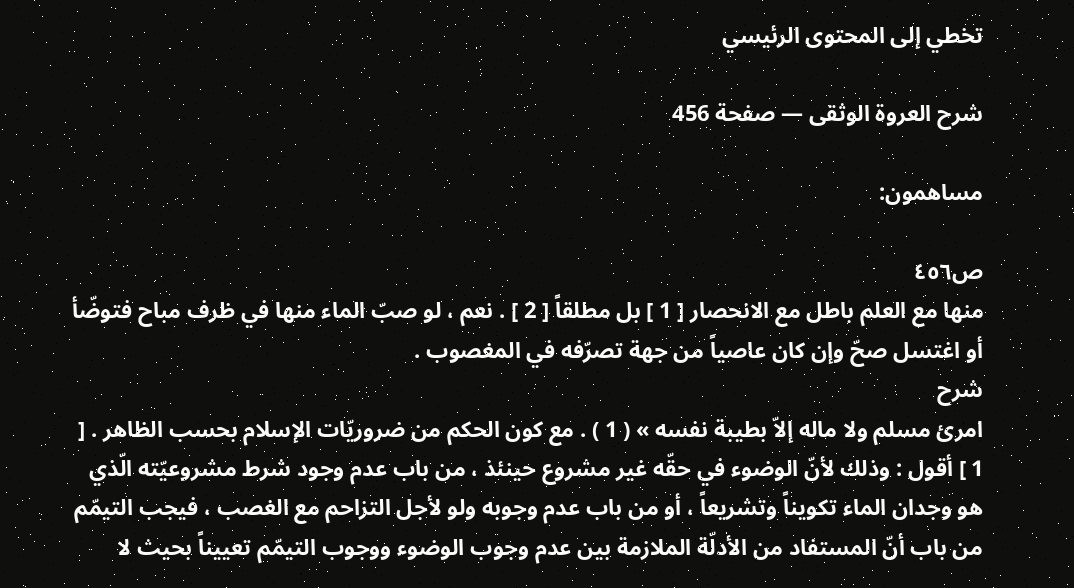تخطي إلى المحتوى الرئيسي

شرح العروة الوثقى — صفحة 456

مساهمون:

ص٤٥٦
منها مع العلم باطل مع الانحصار [ 1 ] بل مطلقاً [ 2 ] . نعم ، لو صبّ الماء منها في ظرف مباح فتوضّأ أو اغتسل صحّ وإن كان عاصياً من جهة تصرّفه في المغصوب .
شرح
امرئ مسلم ولا ماله إلاّ بطيبة نفسه » ( 1 ) . مع كون الحكم من ضروريّات الإسلام بحسب الظاهر . [ 1 ] أقول : وذلك لأنّ الوضوء في حقّه غير مشروع حينئذ ، من باب عدم وجود شرط مشروعيّته الّذي هو وجدان الماء تكويناً وتشريعاً ، أو من باب عدم وجوبه ولو لأجل التزاحم مع الغصب ، فيجب التيمّم من باب أنّ المستفاد من الأدلّة الملازمة بين عدم وجوب الوضوء ووجوب التيمّم تعييناً بحيث لا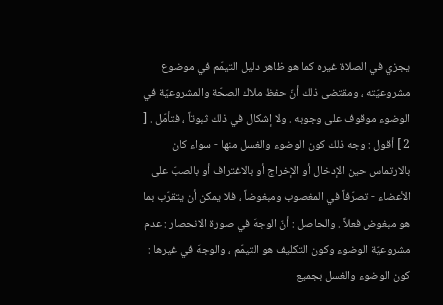يجزي في الصلاة غيره كما هو ظاهر دليل التيمّم في موضوع مشروعيّته ، ومقتضى ذلك أنّ حفظ ملاك الصحّة والمشروعيّة في الوضوء موقوف على وجوبه . ولا إشكال في ذلك ثبوتاً ، فتأمّل . [ 2 ] أقول : وجه ذلك كون الوضوء والغسل منها - سواء كان بالارتماس حين الإدخال أو الإخراج أو بالاغتراف أو بالصبّ على الأعضاء - تصرّفاً في المغصوب ومبغوضاً ، فلا يمكن أن يتقرّب بما هو مبغوض فعلاً . والحاصل : أنّ الوجهَ في صورة الانحصار : عدم مشروعيّة الوضوء وكون التكليف هو التيمّم ، والوجهَ في غيرها : كون الوضوء والغسل بجميع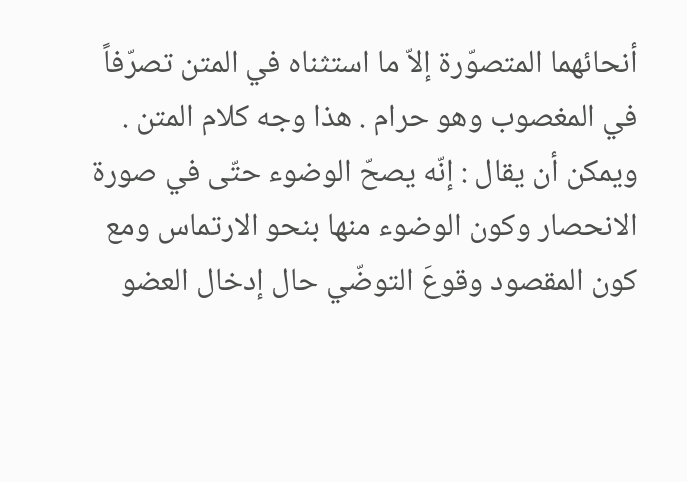أنحائهما المتصوّرة إلاّ ما استثناه في المتن تصرّفاً في المغصوب وهو حرام . هذا وجه كلام المتن . ويمكن أن يقال : إنّه يصحّ الوضوء حتّى في صورة الانحصار وكون الوضوء منها بنحو الارتماس ومع كون المقصود وقوعَ التوضّي حال إدخال العضو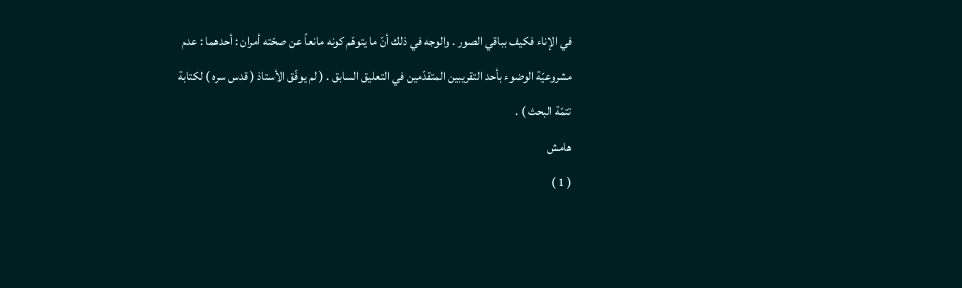في الإناء فكيف بباقي الصور . والوجه في ذلك أنّ ما يتوهّم كونه مانعاً عن صحّته أمران : أحدهما : عدم مشروعيّة الوضوء بأحد التقريبين المتقدّمين في التعليق السابق . ( لم يوفّق الأستاذ ( قدس سره ) لكتابة تتمّة البحث ) .
هامش
( 1 )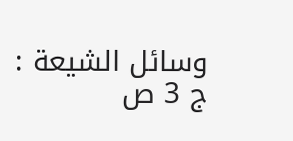وسائل الشيعة : ج 3 ص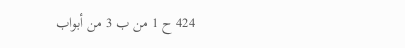424 ح 1 من ب 3 من أبواب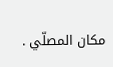مكان المصلّي .